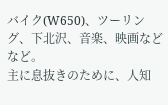バイク(W650)、ツーリング、下北沢、音楽、映画などなど。
主に息抜きのために、人知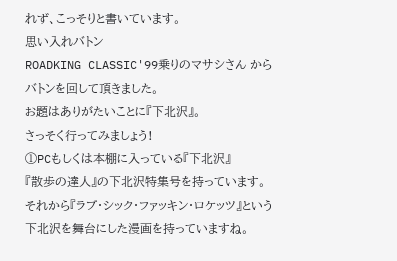れず、こっそりと書いています。
思い入れバトン
ROADKING CLASSIC'99乗りのマサシさん からバトンを回して頂きました。
お題はありがたいことに『下北沢』。
さっそく行ってみましょう!
①PCもしくは本棚に入っている『下北沢』
『散歩の達人』の下北沢特集号を持っています。
それから『ラブ・シック・ファッキン・ロケッツ』という下北沢を舞台にした漫画を持っていますね。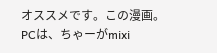オススメです。この漫画。
PCは、ちゃーがmixi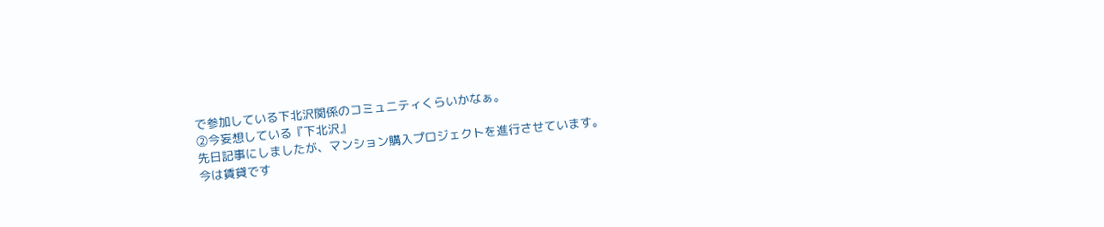で参加している下北沢関係のコミュニティくらいかなぁ。
②今妄想している『下北沢』
先日記事にしましたが、マンション購入プロジェクトを進行させています。
今は賃貸です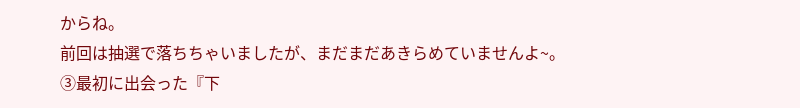からね。
前回は抽選で落ちちゃいましたが、まだまだあきらめていませんよ~。
③最初に出会った『下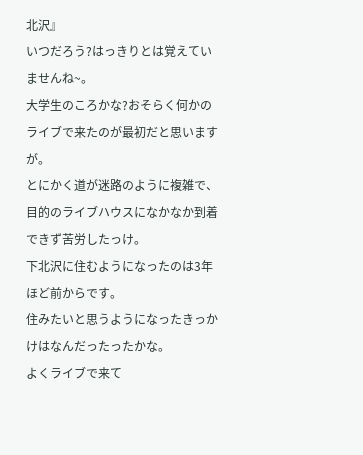北沢』
いつだろう?はっきりとは覚えていませんね~。
大学生のころかな?おそらく何かのライブで来たのが最初だと思いますが。
とにかく道が迷路のように複雑で、目的のライブハウスになかなか到着できず苦労したっけ。
下北沢に住むようになったのは3年ほど前からです。
住みたいと思うようになったきっかけはなんだったったかな。
よくライブで来て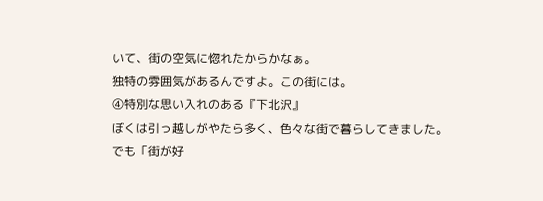いて、街の空気に惚れたからかなぁ。
独特の雰囲気があるんですよ。この街には。
④特別な思い入れのある『下北沢』
ぼくは引っ越しがやたら多く、色々な街で暮らしてきました。
でも「街が好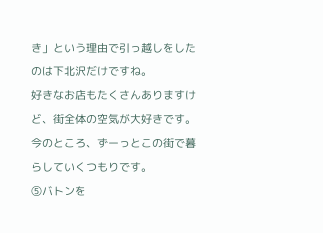き」という理由で引っ越しをしたのは下北沢だけですね。
好きなお店もたくさんありますけど、街全体の空気が大好きです。
今のところ、ずーっとこの街で暮らしていくつもりです。
⑤バトンを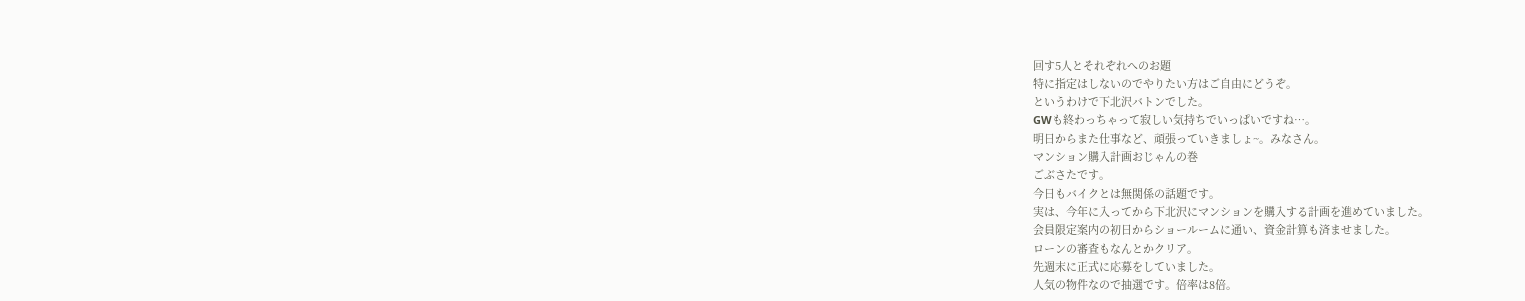回す5人とそれぞれへのお題
特に指定はしないのでやりたい方はご自由にどうぞ。
というわけで下北沢バトンでした。
GWも終わっちゃって寂しい気持ちでいっぱいですね…。
明日からまた仕事など、頑張っていきましょ~。みなさん。
マンション購入計画おじゃんの巻
ごぶさたです。
今日もバイクとは無関係の話題です。
実は、今年に入ってから下北沢にマンションを購入する計画を進めていました。
会員限定案内の初日からショールームに通い、資金計算も済ませました。
ローンの審査もなんとかクリア。
先週末に正式に応募をしていました。
人気の物件なので抽選です。倍率は8倍。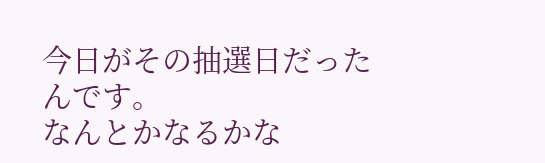今日がその抽選日だったんです。
なんとかなるかな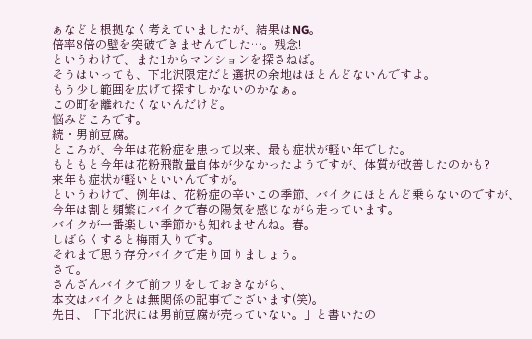ぁなどと根拠なく考えていましたが、結果はNG。
倍率8倍の壁を突破できませんでした…。残念!
というわけで、また1からマンションを探さねば。
そうはいっても、下北沢限定だと選択の余地はほとんどないんですよ。
もう少し範囲を広げて探すしかないのかなぁ。
この町を離れたくないんだけど。
悩みどころです。
続・男前豆腐。
ところが、今年は花粉症を患って以来、最も症状が軽い年でした。
もともと今年は花粉飛散量自体が少なかったようですが、体質が改善したのかも?
来年も症状が軽いといいんですが。
というわけで、例年は、花粉症の辛いこの季節、バイクにほとんど乗らないのですが、
今年は割と頻繁にバイクで春の陽気を感じながら走っています。
バイクが一番楽しい季節かも知れませんね。春。
しばらくすると梅雨入りです。
それまで思う存分バイクで走り回りましょう。
さて。
さんざんバイクで前フリをしておきながら、
本文はバイクとは無関係の記事でございます(笑)。
先日、「下北沢には男前豆腐が売っていない。」と書いたの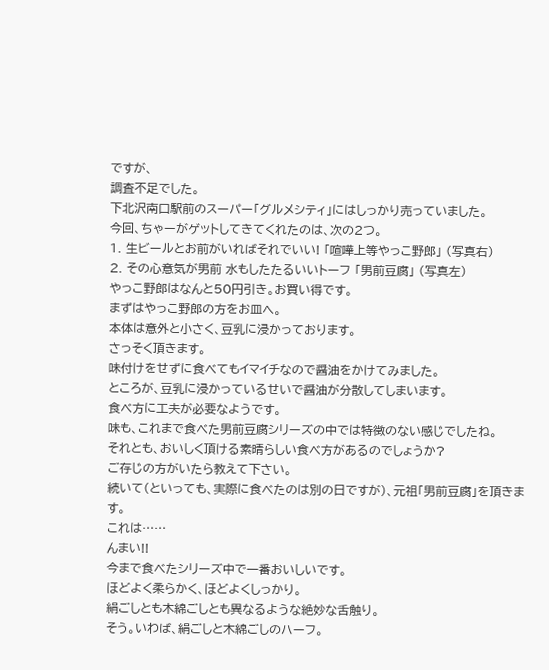ですが、
調査不足でした。
下北沢南口駅前のスーパー「グルメシティ」にはしっかり売っていました。
今回、ちゃーがゲットしてきてくれたのは、次の2つ。
1. 生ビールとお前がいればそれでいい! 「喧嘩上等やっこ野郎」 (写真右)
2. その心意気が男前 水もしたたるいいトーフ 「男前豆腐」 (写真左)
やっこ野郎はなんと50円引き。お買い得です。
まずはやっこ野郎の方をお皿へ。
本体は意外と小さく、豆乳に浸かっております。
さっそく頂きます。
味付けをせずに食べてもイマイチなので醤油をかけてみました。
ところが、豆乳に浸かっているせいで醤油が分散してしまいます。
食べ方に工夫が必要なようです。
味も、これまで食べた男前豆腐シリーズの中では特徴のない感じでしたね。
それとも、おいしく頂ける素晴らしい食べ方があるのでしょうか?
ご存じの方がいたら教えて下さい。
続いて(といっても、実際に食べたのは別の日ですが)、元祖「男前豆腐」を頂きます。
これは……
んまい!!
今まで食べたシリーズ中で一番おいしいです。
ほどよく柔らかく、ほどよくしっかり。
絹ごしとも木綿ごしとも異なるような絶妙な舌触り。
そう。いわば、絹ごしと木綿ごしのハーフ。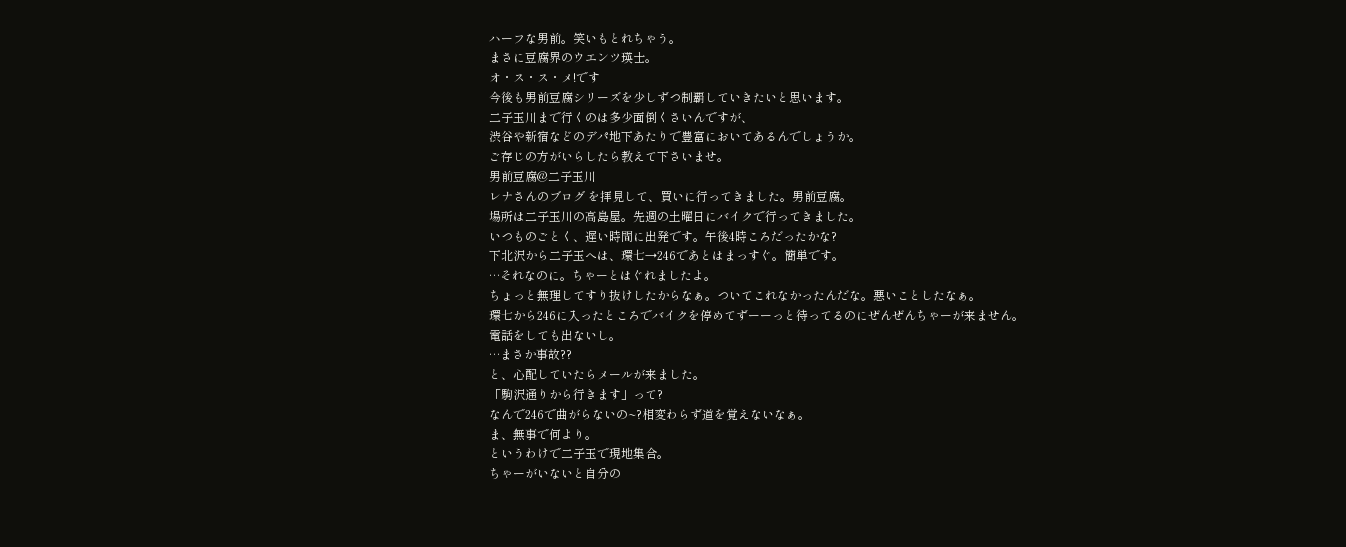ハーフな男前。笑いもとれちゃう。
まさに豆腐界のウエンツ瑛士。
オ・ス・ス・メ!です
今後も男前豆腐シリーズを少しずつ制覇していきたいと思います。
二子玉川まで行くのは多少面倒くさいんですが、
渋谷や新宿などのデパ地下あたりで豊富においてあるんでしょうか。
ご存じの方がいらしたら教えて下さいませ。
男前豆腐@二子玉川
レナさんのブログ を拝見して、買いに行ってきました。男前豆腐。
場所は二子玉川の高島屋。先週の土曜日にバイクで行ってきました。
いつものごとく、遅い時間に出発です。午後4時ころだったかな?
下北沢から二子玉へは、環七→246であとはまっすぐ。簡単です。
…それなのに。ちゃーとはぐれましたよ。
ちょっと無理してすり抜けしたからなぁ。ついてこれなかったんだな。悪いことしたなぁ。
環七から246に入ったところでバイクを停めてずーーっと待ってるのにぜんぜんちゃーが来ません。
電話をしても出ないし。
…まさか事故??
と、心配していたらメールが来ました。
「駒沢通りから行きます」って?
なんで246で曲がらないの~?相変わらず道を覚えないなぁ。
ま、無事で何より。
というわけで二子玉で現地集合。
ちゃーがいないと自分の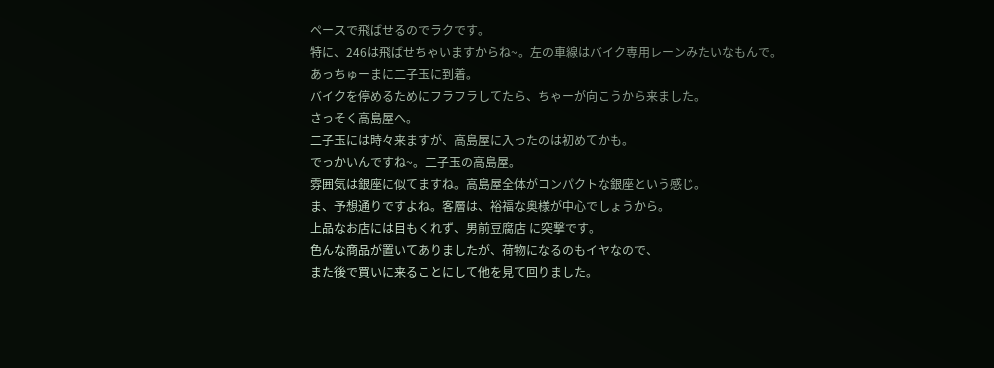ペースで飛ばせるのでラクです。
特に、246は飛ばせちゃいますからね~。左の車線はバイク専用レーンみたいなもんで。
あっちゅーまに二子玉に到着。
バイクを停めるためにフラフラしてたら、ちゃーが向こうから来ました。
さっそく高島屋へ。
二子玉には時々来ますが、高島屋に入ったのは初めてかも。
でっかいんですね~。二子玉の高島屋。
雰囲気は銀座に似てますね。高島屋全体がコンパクトな銀座という感じ。
ま、予想通りですよね。客層は、裕福な奥様が中心でしょうから。
上品なお店には目もくれず、男前豆腐店 に突撃です。
色んな商品が置いてありましたが、荷物になるのもイヤなので、
また後で買いに来ることにして他を見て回りました。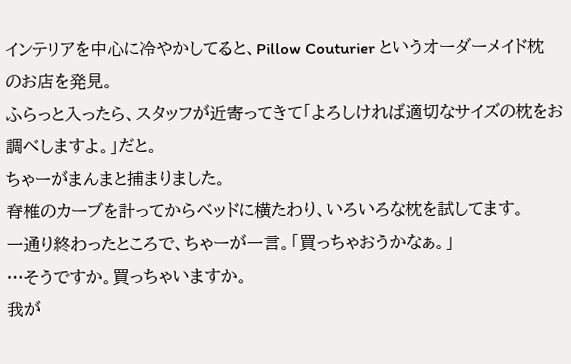インテリアを中心に冷やかしてると、Pillow Couturier というオーダーメイド枕のお店を発見。
ふらっと入ったら、スタッフが近寄ってきて「よろしければ適切なサイズの枕をお調べしますよ。」だと。
ちゃーがまんまと捕まりました。
脊椎のカーブを計ってからベッドに横たわり、いろいろな枕を試してます。
一通り終わったところで、ちゃーが一言。「買っちゃおうかなぁ。」
…そうですか。買っちゃいますか。
我が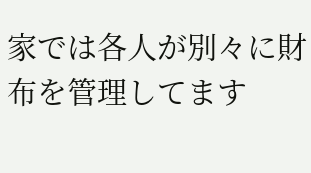家では各人が別々に財布を管理してます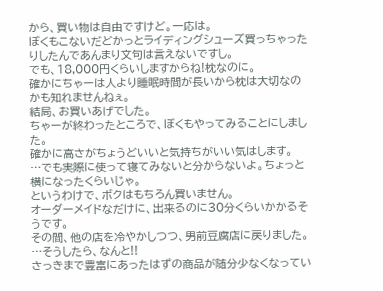から、買い物は自由ですけど。一応は。
ぼくもこないだどかっとライディングシューズ買っちゃったりしたんであんまり文句は言えないですし。
でも、18,000円くらいしますからね!枕なのに。
確かにちゃーは人より睡眠時間が長いから枕は大切なのかも知れませんねぇ。
結局、お買いあげでした。
ちゃーが終わったところで、ぼくもやってみることにしました。
確かに高さがちょうどいいと気持ちがいい気はします。
…でも実際に使って寝てみないと分からないよ。ちょっと横になったくらいじゃ。
というわけで、ボクはもちろん買いません。
オーダーメイドなだけに、出来るのに30分くらいかかるそうです。
その間、他の店を冷やかしつつ、男前豆腐店に戻りました。
…そうしたら、なんと!!
さっきまで豊富にあったはずの商品が随分少なくなってい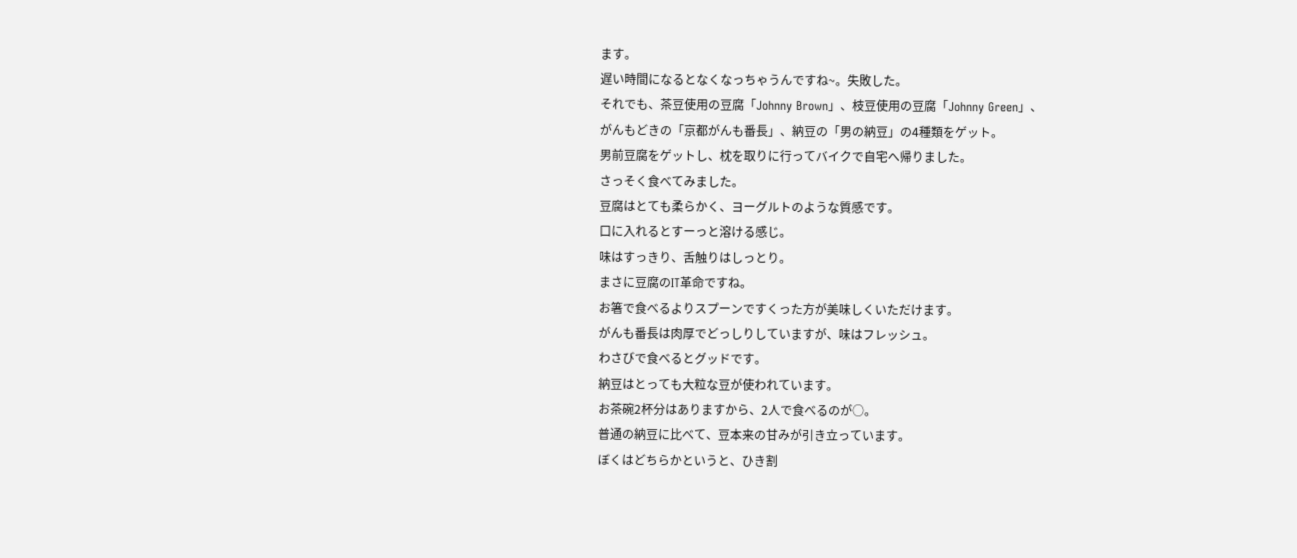ます。
遅い時間になるとなくなっちゃうんですね~。失敗した。
それでも、茶豆使用の豆腐「Johnny Brown」、枝豆使用の豆腐「Johnny Green」、
がんもどきの「京都がんも番長」、納豆の「男の納豆」の4種類をゲット。
男前豆腐をゲットし、枕を取りに行ってバイクで自宅へ帰りました。
さっそく食べてみました。
豆腐はとても柔らかく、ヨーグルトのような質感です。
口に入れるとすーっと溶ける感じ。
味はすっきり、舌触りはしっとり。
まさに豆腐のIT革命ですね。
お箸で食べるよりスプーンですくった方が美味しくいただけます。
がんも番長は肉厚でどっしりしていますが、味はフレッシュ。
わさびで食べるとグッドです。
納豆はとっても大粒な豆が使われています。
お茶碗2杯分はありますから、2人で食べるのが○。
普通の納豆に比べて、豆本来の甘みが引き立っています。
ぼくはどちらかというと、ひき割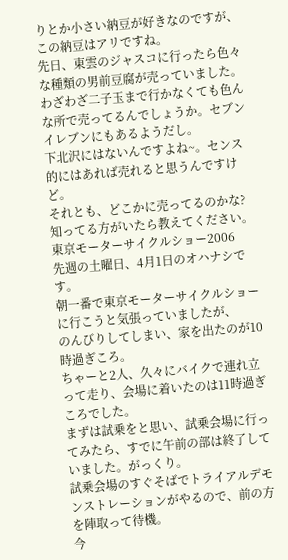りとか小さい納豆が好きなのですが、この納豆はアリですね。
先日、東雲のジャスコに行ったら色々な種類の男前豆腐が売っていました。
わざわざ二子玉まで行かなくても色んな所で売ってるんでしょうか。セブンイレブンにもあるようだし。
下北沢にはないんですよね~。センス的にはあれば売れると思うんですけど。
それとも、どこかに売ってるのかな?知ってる方がいたら教えてください。
東京モーターサイクルショー2006
先週の土曜日、4月1日のオハナシです。
朝一番で東京モーターサイクルショーに行こうと気張っていましたが、
のんびりしてしまい、家を出たのが10時過ぎころ。
ちゃーと2人、久々にバイクで連れ立って走り、会場に着いたのは11時過ぎころでした。
まずは試乗をと思い、試乗会場に行ってみたら、すでに午前の部は終了していました。がっくり。
試乗会場のすぐそばでトライアルデモンストレーションがやるので、前の方を陣取って待機。
今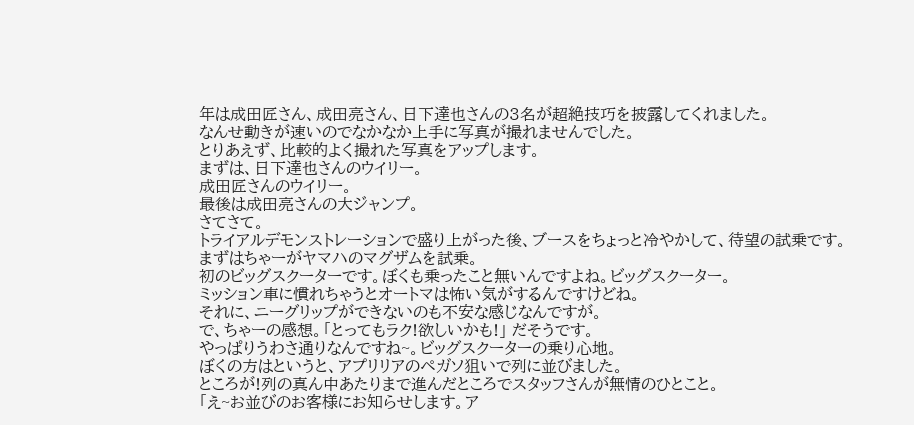年は成田匠さん、成田亮さん、日下達也さんの3名が超絶技巧を披露してくれました。
なんせ動きが速いのでなかなか上手に写真が撮れませんでした。
とりあえず、比較的よく撮れた写真をアップします。
まずは、日下達也さんのウイリー。
成田匠さんのウイリー。
最後は成田亮さんの大ジャンプ。
さてさて。
トライアルデモンストレーションで盛り上がった後、ブースをちょっと冷やかして、待望の試乗です。
まずはちゃーがヤマハのマグザムを試乗。
初のビッグスクーターです。ぼくも乗ったこと無いんですよね。ビッグスクーター。
ミッション車に慣れちゃうとオートマは怖い気がするんですけどね。
それに、ニーグリップができないのも不安な感じなんですが。
で、ちゃーの感想。「とってもラク!欲しいかも!」 だそうです。
やっぱりうわさ通りなんですね~。ビッグスクーターの乗り心地。
ぼくの方はというと、アプリリアのペガソ狙いで列に並びました。
ところが!列の真ん中あたりまで進んだところでスタッフさんが無情のひとこと。
「え~お並びのお客様にお知らせします。ア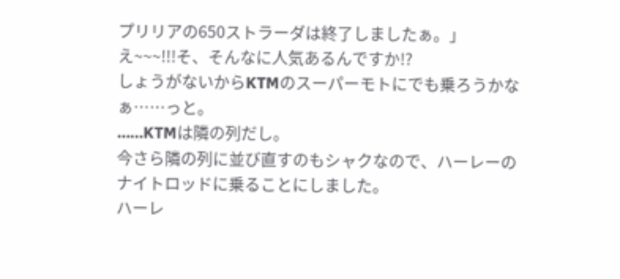プリリアの650ストラーダは終了しましたぁ。」
え~~~!!!そ、そんなに人気あるんですか!?
しょうがないからKTMのスーパーモトにでも乗ろうかなぁ……っと。
……KTMは隣の列だし。
今さら隣の列に並び直すのもシャクなので、ハーレーのナイトロッドに乗ることにしました。
ハーレ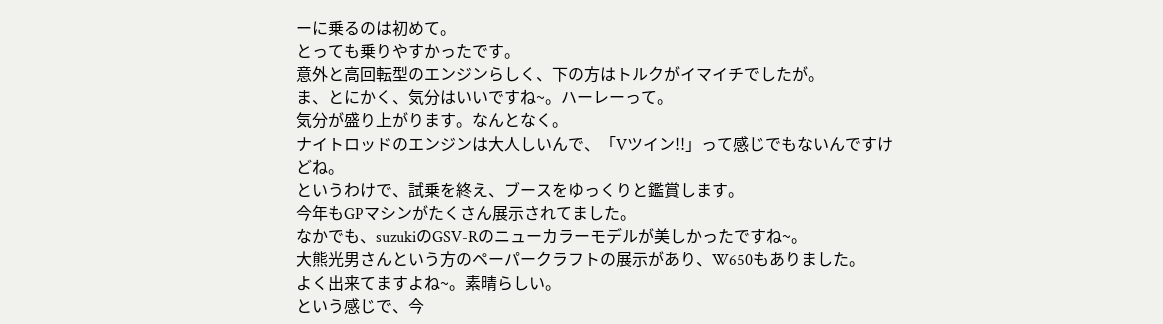ーに乗るのは初めて。
とっても乗りやすかったです。
意外と高回転型のエンジンらしく、下の方はトルクがイマイチでしたが。
ま、とにかく、気分はいいですね~。ハーレーって。
気分が盛り上がります。なんとなく。
ナイトロッドのエンジンは大人しいんで、「Vツイン!!」って感じでもないんですけどね。
というわけで、試乗を終え、ブースをゆっくりと鑑賞します。
今年もGPマシンがたくさん展示されてました。
なかでも、suzukiのGSV-Rのニューカラーモデルが美しかったですね~。
大熊光男さんという方のペーパークラフトの展示があり、W650もありました。
よく出来てますよね~。素晴らしい。
という感じで、今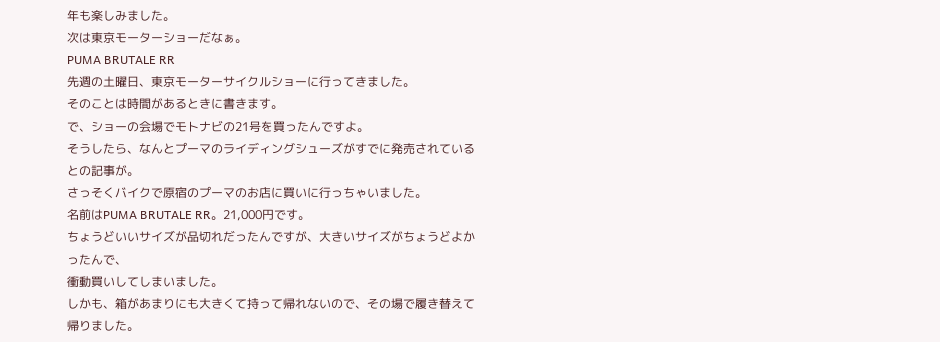年も楽しみました。
次は東京モーターショーだなぁ。
PUMA BRUTALE RR
先週の土曜日、東京モーターサイクルショーに行ってきました。
そのことは時間があるときに書きます。
で、ショーの会場でモトナビの21号を買ったんですよ。
そうしたら、なんとプーマのライディングシューズがすでに発売されているとの記事が。
さっそくバイクで原宿のプーマのお店に買いに行っちゃいました。
名前はPUMA BRUTALE RR。21,000円です。
ちょうどいいサイズが品切れだったんですが、大きいサイズがちょうどよかったんで、
衝動買いしてしまいました。
しかも、箱があまりにも大きくて持って帰れないので、その場で履き替えて帰りました。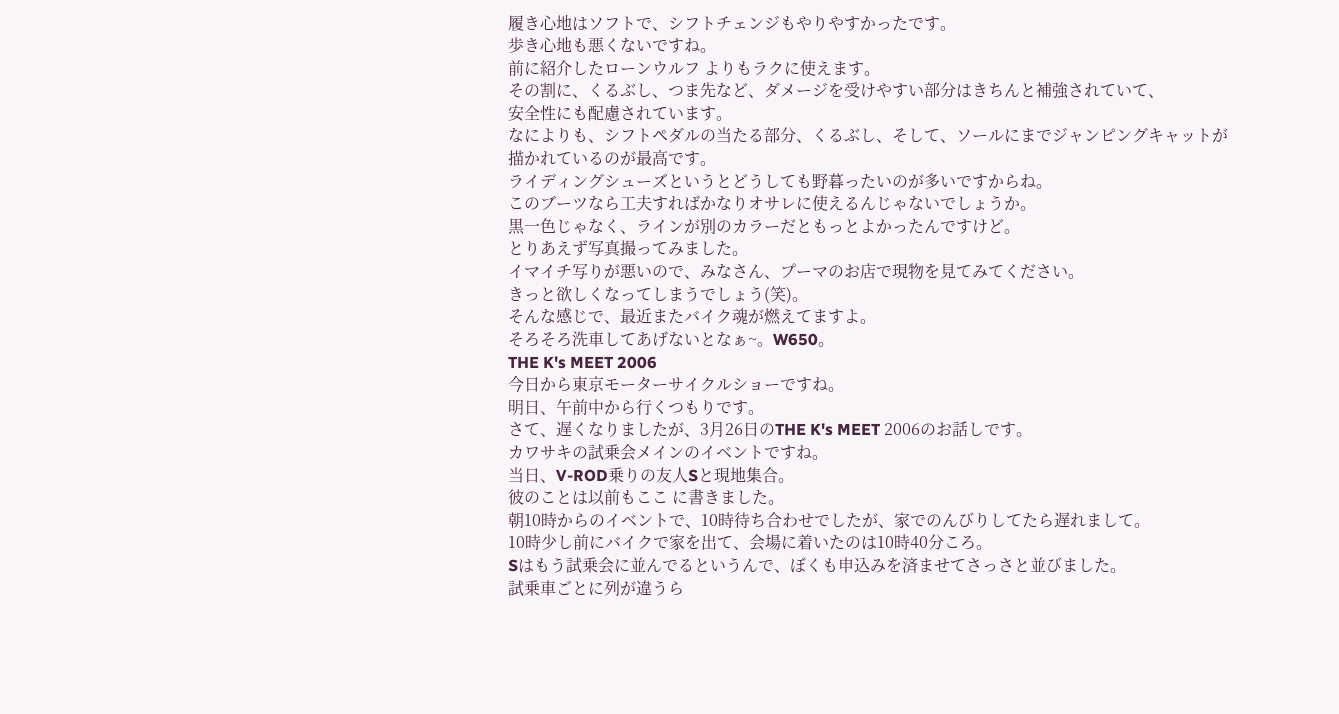履き心地はソフトで、シフトチェンジもやりやすかったです。
歩き心地も悪くないですね。
前に紹介したローンウルフ よりもラクに使えます。
その割に、くるぶし、つま先など、ダメージを受けやすい部分はきちんと補強されていて、
安全性にも配慮されています。
なによりも、シフトペダルの当たる部分、くるぶし、そして、ソールにまでジャンピングキャットが
描かれているのが最高です。
ライディングシューズというとどうしても野暮ったいのが多いですからね。
このブーツなら工夫すればかなりオサレに使えるんじゃないでしょうか。
黒一色じゃなく、ラインが別のカラーだともっとよかったんですけど。
とりあえず写真撮ってみました。
イマイチ写りが悪いので、みなさん、プーマのお店で現物を見てみてください。
きっと欲しくなってしまうでしょう(笑)。
そんな感じで、最近またバイク魂が燃えてますよ。
そろそろ洗車してあげないとなぁ~。W650。
THE K's MEET 2006
今日から東京モーターサイクルショーですね。
明日、午前中から行くつもりです。
さて、遅くなりましたが、3月26日のTHE K's MEET 2006のお話しです。
カワサキの試乗会メインのイベントですね。
当日、V-ROD乗りの友人Sと現地集合。
彼のことは以前もここ に書きました。
朝10時からのイベントで、10時待ち合わせでしたが、家でのんびりしてたら遅れまして。
10時少し前にバイクで家を出て、会場に着いたのは10時40分ころ。
Sはもう試乗会に並んでるというんで、ぼくも申込みを済ませてさっさと並びました。
試乗車ごとに列が違うら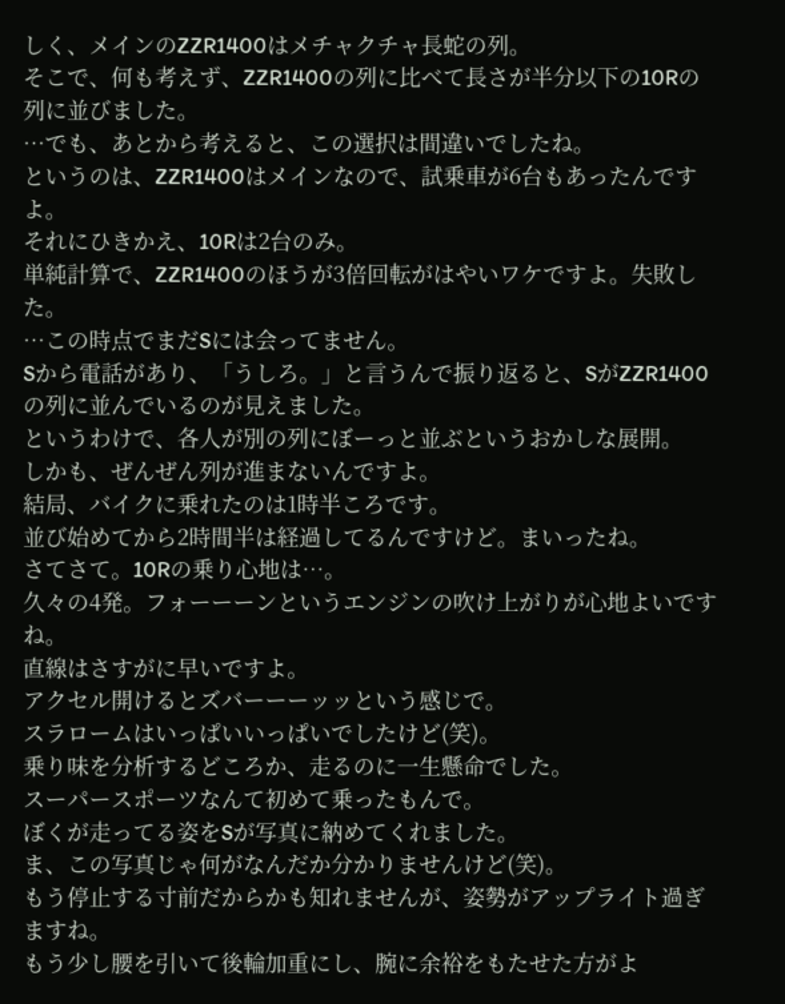しく、メインのZZR1400はメチャクチャ長蛇の列。
そこで、何も考えず、ZZR1400の列に比べて長さが半分以下の10Rの列に並びました。
…でも、あとから考えると、この選択は間違いでしたね。
というのは、ZZR1400はメインなので、試乗車が6台もあったんですよ。
それにひきかえ、10Rは2台のみ。
単純計算で、ZZR1400のほうが3倍回転がはやいワケですよ。失敗した。
…この時点でまだSには会ってません。
Sから電話があり、「うしろ。」と言うんで振り返ると、SがZZR1400の列に並んでいるのが見えました。
というわけで、各人が別の列にぼーっと並ぶというおかしな展開。
しかも、ぜんぜん列が進まないんですよ。
結局、バイクに乗れたのは1時半ころです。
並び始めてから2時間半は経過してるんですけど。まいったね。
さてさて。10Rの乗り心地は…。
久々の4発。フォーーーンというエンジンの吹け上がりが心地よいですね。
直線はさすがに早いですよ。
アクセル開けるとズバーーーッッという感じで。
スラロームはいっぱいいっぱいでしたけど(笑)。
乗り味を分析するどころか、走るのに一生懸命でした。
スーパースポーツなんて初めて乗ったもんで。
ぼくが走ってる姿をSが写真に納めてくれました。
ま、この写真じゃ何がなんだか分かりませんけど(笑)。
もう停止する寸前だからかも知れませんが、姿勢がアップライト過ぎますね。
もう少し腰を引いて後輪加重にし、腕に余裕をもたせた方がよ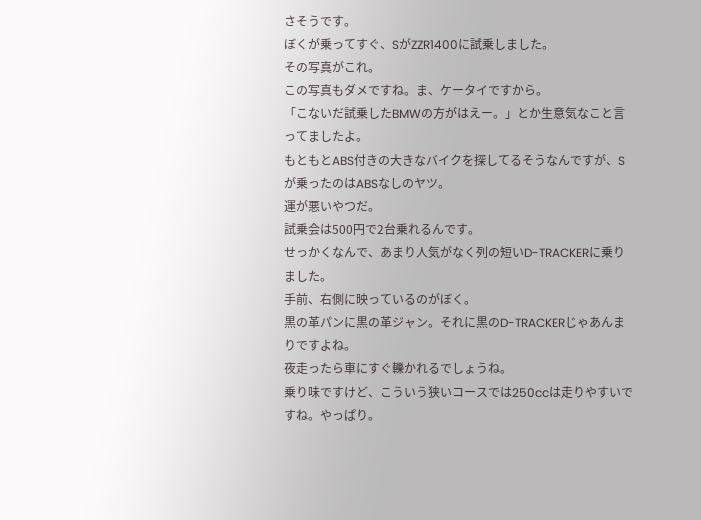さそうです。
ぼくが乗ってすぐ、SがZZR1400に試乗しました。
その写真がこれ。
この写真もダメですね。ま、ケータイですから。
「こないだ試乗したBMWの方がはえー。」とか生意気なこと言ってましたよ。
もともとABS付きの大きなバイクを探してるそうなんですが、Sが乗ったのはABSなしのヤツ。
運が悪いやつだ。
試乗会は500円で2台乗れるんです。
せっかくなんで、あまり人気がなく列の短いD-TRACKERに乗りました。
手前、右側に映っているのがぼく。
黒の革パンに黒の革ジャン。それに黒のD-TRACKERじゃあんまりですよね。
夜走ったら車にすぐ轢かれるでしょうね。
乗り味ですけど、こういう狭いコースでは250ccは走りやすいですね。やっぱり。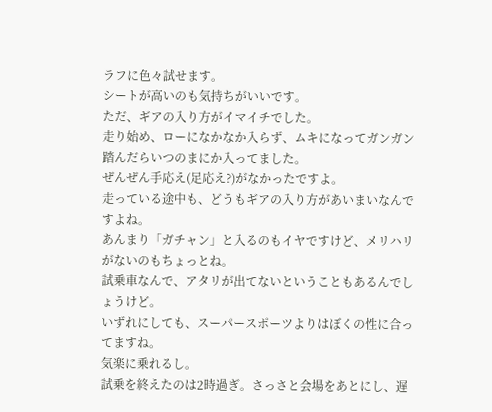ラフに色々試せます。
シートが高いのも気持ちがいいです。
ただ、ギアの入り方がイマイチでした。
走り始め、ローになかなか入らず、ムキになってガンガン踏んだらいつのまにか入ってました。
ぜんぜん手応え(足応え?)がなかったですよ。
走っている途中も、どうもギアの入り方があいまいなんですよね。
あんまり「ガチャン」と入るのもイヤですけど、メリハリがないのもちょっとね。
試乗車なんで、アタリが出てないということもあるんでしょうけど。
いずれにしても、スーパースポーツよりはぼくの性に合ってますね。
気楽に乗れるし。
試乗を終えたのは2時過ぎ。さっさと会場をあとにし、遅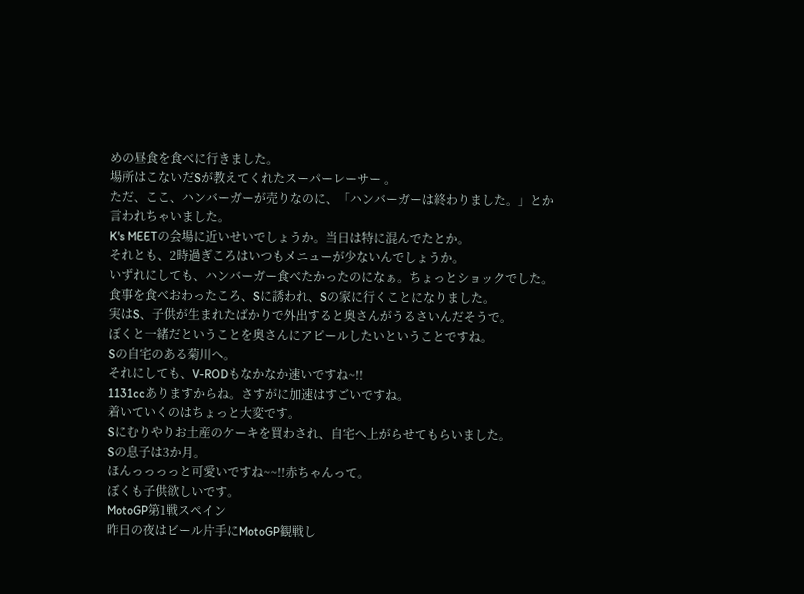めの昼食を食べに行きました。
場所はこないだSが教えてくれたスーパーレーサー 。
ただ、ここ、ハンバーガーが売りなのに、「ハンバーガーは終わりました。」とか言われちゃいました。
K's MEETの会場に近いせいでしょうか。当日は特に混んでたとか。
それとも、2時過ぎころはいつもメニューが少ないんでしょうか。
いずれにしても、ハンバーガー食べたかったのになぁ。ちょっとショックでした。
食事を食べおわったころ、Sに誘われ、Sの家に行くことになりました。
実はS、子供が生まれたばかりで外出すると奥さんがうるさいんだそうで。
ぼくと一緒だということを奥さんにアピールしたいということですね。
Sの自宅のある菊川へ。
それにしても、V-RODもなかなか速いですね~!!
1131ccありますからね。さすがに加速はすごいですね。
着いていくのはちょっと大変です。
Sにむりやりお土産のケーキを買わされ、自宅へ上がらせてもらいました。
Sの息子は3か月。
ほんっっっっと可愛いですね~~!!赤ちゃんって。
ぼくも子供欲しいです。
MotoGP第1戦スペイン
昨日の夜はビール片手にMotoGP観戦し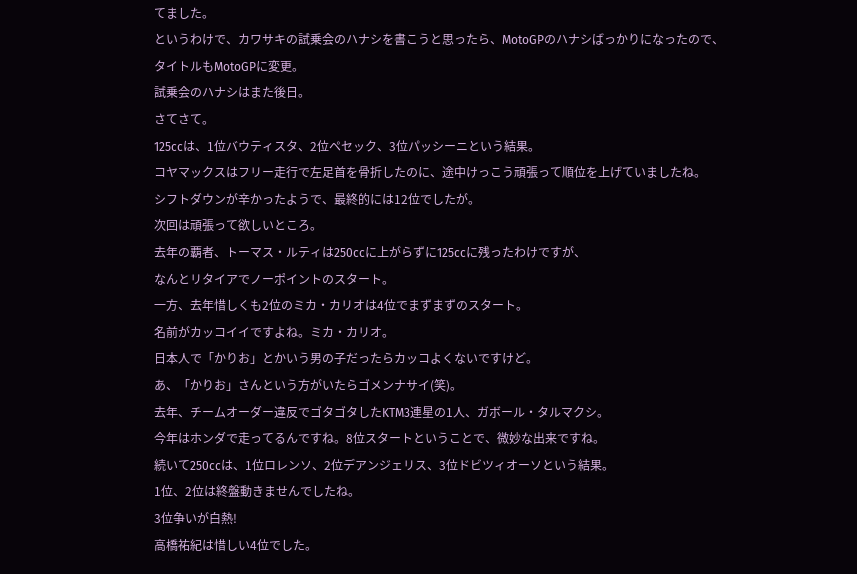てました。
というわけで、カワサキの試乗会のハナシを書こうと思ったら、MotoGPのハナシばっかりになったので、
タイトルもMotoGPに変更。
試乗会のハナシはまた後日。
さてさて。
125ccは、1位バウティスタ、2位ペセック、3位パッシーニという結果。
コヤマックスはフリー走行で左足首を骨折したのに、途中けっこう頑張って順位を上げていましたね。
シフトダウンが辛かったようで、最終的には12位でしたが。
次回は頑張って欲しいところ。
去年の覇者、トーマス・ルティは250ccに上がらずに125ccに残ったわけですが、
なんとリタイアでノーポイントのスタート。
一方、去年惜しくも2位のミカ・カリオは4位でまずまずのスタート。
名前がカッコイイですよね。ミカ・カリオ。
日本人で「かりお」とかいう男の子だったらカッコよくないですけど。
あ、「かりお」さんという方がいたらゴメンナサイ(笑)。
去年、チームオーダー違反でゴタゴタしたKTM3連星の1人、ガボール・タルマクシ。
今年はホンダで走ってるんですね。8位スタートということで、微妙な出来ですね。
続いて250ccは、1位ロレンソ、2位デアンジェリス、3位ドビツィオーソという結果。
1位、2位は終盤動きませんでしたね。
3位争いが白熱!
高橋祐紀は惜しい4位でした。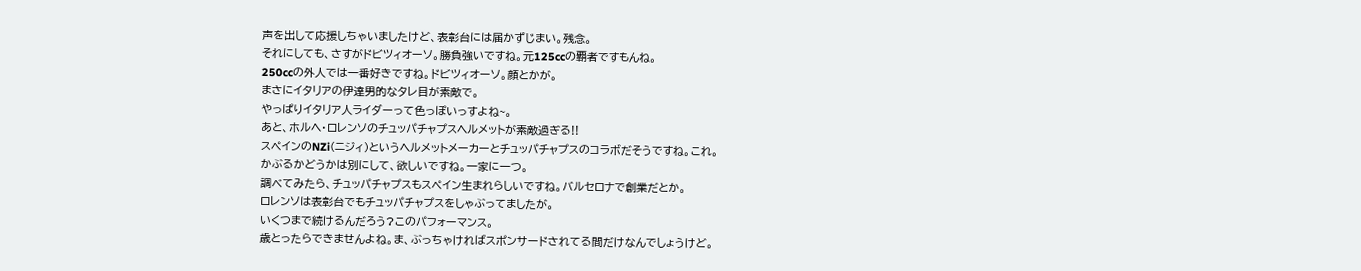声を出して応援しちゃいましたけど、表彰台には届かずじまい。残念。
それにしても、さすがドビツィオーソ。勝負強いですね。元125ccの覇者ですもんね。
250ccの外人では一番好きですね。ドビツィオーソ。顔とかが。
まさにイタリアの伊達男的なタレ目が素敵で。
やっぱりイタリア人ライダーって色っぽいっすよね~。
あと、ホルヘ・ロレンソのチュッパチャプスヘルメットが素敵過ぎる!!
スペインのNZi(ニジィ)というヘルメットメーカーとチュッパチャプスのコラボだそうですね。これ。
かぶるかどうかは別にして、欲しいですね。一家に一つ。
調べてみたら、チュッパチャプスもスペイン生まれらしいですね。バルセロナで創業だとか。
ロレンソは表彰台でもチュッパチャプスをしゃぶってましたが。
いくつまで続けるんだろう?このパフォーマンス。
歳とったらできませんよね。ま、ぶっちゃければスポンサードされてる間だけなんでしょうけど。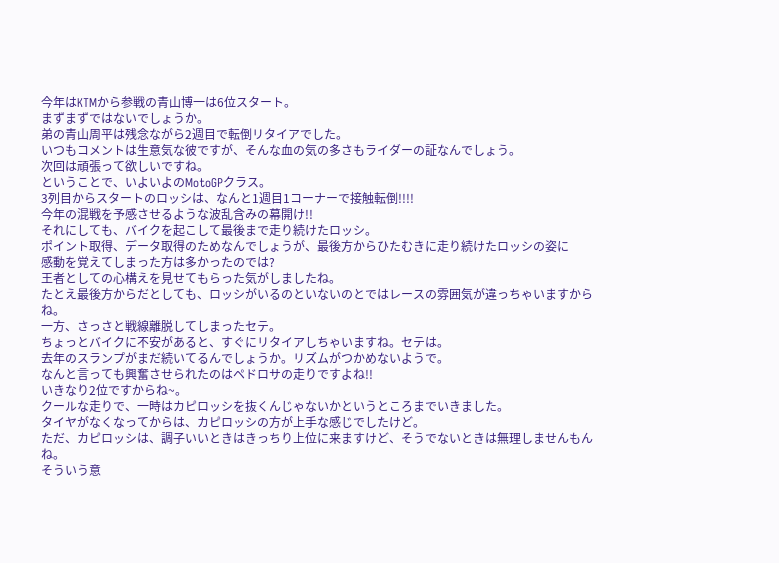今年はKTMから参戦の青山博一は6位スタート。
まずまずではないでしょうか。
弟の青山周平は残念ながら2週目で転倒リタイアでした。
いつもコメントは生意気な彼ですが、そんな血の気の多さもライダーの証なんでしょう。
次回は頑張って欲しいですね。
ということで、いよいよのMotoGPクラス。
3列目からスタートのロッシは、なんと1週目1コーナーで接触転倒!!!!
今年の混戦を予感させるような波乱含みの幕開け!!
それにしても、バイクを起こして最後まで走り続けたロッシ。
ポイント取得、データ取得のためなんでしょうが、最後方からひたむきに走り続けたロッシの姿に
感動を覚えてしまった方は多かったのでは?
王者としての心構えを見せてもらった気がしましたね。
たとえ最後方からだとしても、ロッシがいるのといないのとではレースの雰囲気が違っちゃいますからね。
一方、さっさと戦線離脱してしまったセテ。
ちょっとバイクに不安があると、すぐにリタイアしちゃいますね。セテは。
去年のスランプがまだ続いてるんでしょうか。リズムがつかめないようで。
なんと言っても興奮させられたのはペドロサの走りですよね!!
いきなり2位ですからね~。
クールな走りで、一時はカピロッシを抜くんじゃないかというところまでいきました。
タイヤがなくなってからは、カピロッシの方が上手な感じでしたけど。
ただ、カピロッシは、調子いいときはきっちり上位に来ますけど、そうでないときは無理しませんもんね。
そういう意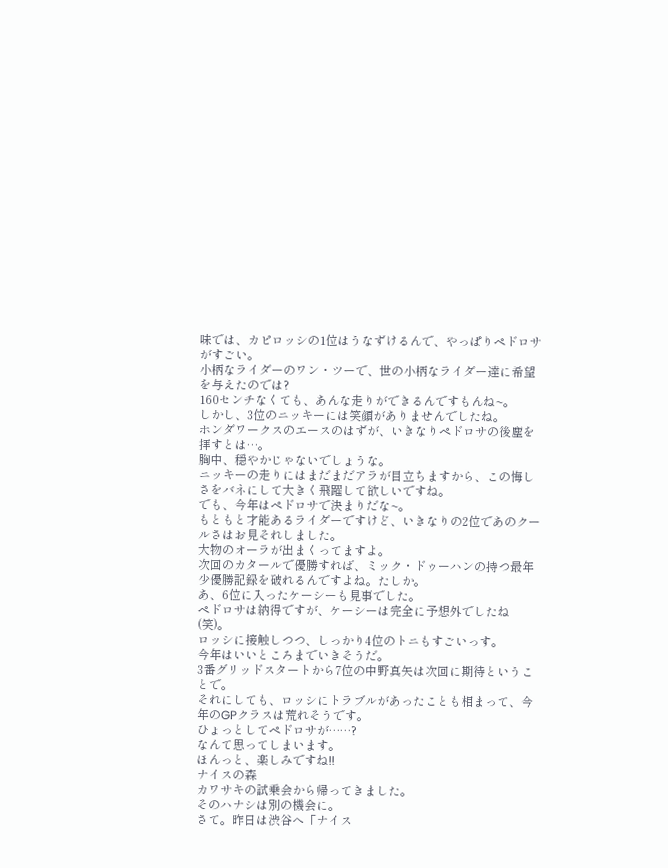味では、カピロッシの1位はうなずけるんで、やっぱりペドロサがすごい。
小柄なライダーのワン・ツーで、世の小柄なライダー達に希望を与えたのでは?
160センチなくても、あんな走りができるんですもんね~。
しかし、3位のニッキーには笑顔がありませんでしたね。
ホンダワークスのエースのはずが、いきなりペドロサの後塵を拝すとは…。
胸中、穏やかじゃないでしょうな。
ニッキーの走りにはまだまだアラが目立ちますから、この悔しさをバネにして大きく飛躍して欲しいですね。
でも、今年はペドロサで決まりだな~。
もともと才能あるライダーですけど、いきなりの2位であのクールさはお見それしました。
大物のオーラが出まくってますよ。
次回のカタールで優勝すれば、ミック・ドゥーハンの持つ最年少優勝記録を破れるんですよね。たしか。
あ、6位に入ったケーシーも見事でした。
ペドロサは納得ですが、ケーシーは完全に予想外でしたね(笑)。
ロッシに接触しつつ、しっかり4位のトニもすごいっす。
今年はいいところまでいきそうだ。
3番グリッドスタートから7位の中野真矢は次回に期待ということで。
それにしても、ロッシにトラブルがあったことも相まって、今年のGPクラスは荒れそうです。
ひょっとしてペドロサが……?
なんて思ってしまいます。
ほんっと、楽しみですね!!
ナイスの森
カワサキの試乗会から帰ってきました。
そのハナシは別の機会に。
さて。昨日は渋谷へ「ナイス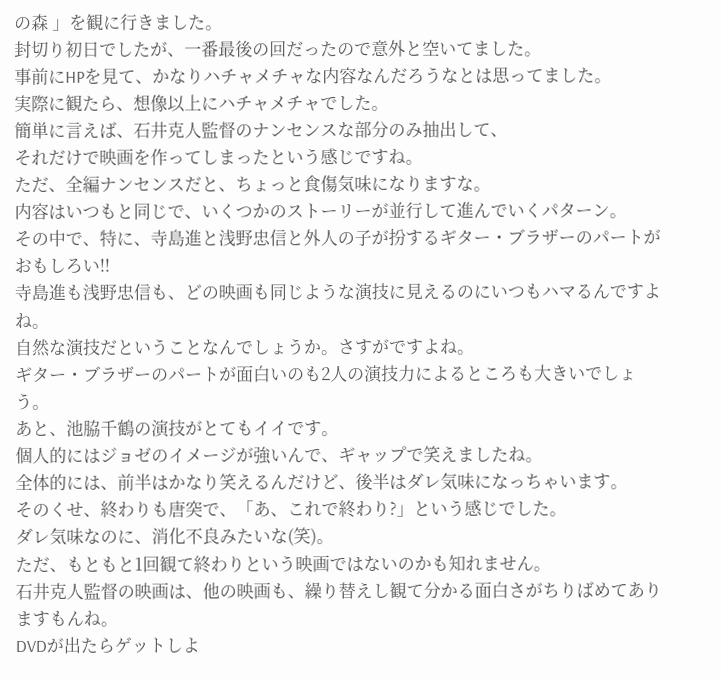の森 」を観に行きました。
封切り初日でしたが、一番最後の回だったので意外と空いてました。
事前にHPを見て、かなりハチャメチャな内容なんだろうなとは思ってました。
実際に観たら、想像以上にハチャメチャでした。
簡単に言えば、石井克人監督のナンセンスな部分のみ抽出して、
それだけで映画を作ってしまったという感じですね。
ただ、全編ナンセンスだと、ちょっと食傷気味になりますな。
内容はいつもと同じで、いくつかのストーリーが並行して進んでいくパターン。
その中で、特に、寺島進と浅野忠信と外人の子が扮するギター・ブラザーのパートがおもしろい!!
寺島進も浅野忠信も、どの映画も同じような演技に見えるのにいつもハマるんですよね。
自然な演技だということなんでしょうか。さすがですよね。
ギター・ブラザーのパートが面白いのも2人の演技力によるところも大きいでしょう。
あと、池脇千鶴の演技がとてもイイです。
個人的にはジョゼのイメージが強いんで、ギャップで笑えましたね。
全体的には、前半はかなり笑えるんだけど、後半はダレ気味になっちゃいます。
そのくせ、終わりも唐突で、「あ、これで終わり?」という感じでした。
ダレ気味なのに、消化不良みたいな(笑)。
ただ、もともと1回観て終わりという映画ではないのかも知れません。
石井克人監督の映画は、他の映画も、繰り替えし観て分かる面白さがちりばめてありますもんね。
DVDが出たらゲットしよ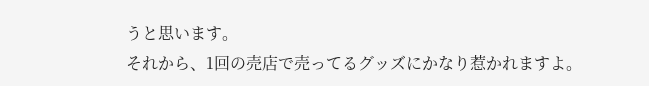うと思います。
それから、1回の売店で売ってるグッズにかなり惹かれますよ。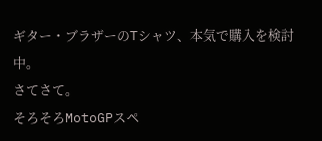ギター・ブラザーのTシャツ、本気で購入を検討中。
さてさて。
そろそろMotoGPスペ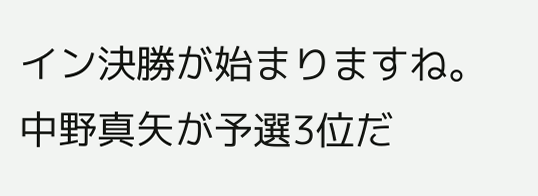イン決勝が始まりますね。
中野真矢が予選3位だ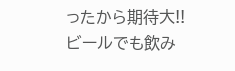ったから期待大!!
ビールでも飲み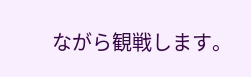ながら観戦します。